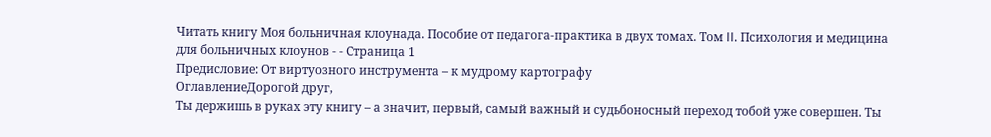Читать книгу Моя больничная клоунада. Пособие от педагога-практика в двух томах. Том II. Психология и медицина для больничных клоунов - - Страница 1
Предисловие: От виртуозного инструмента – к мудрому картографу
ОглавлениеДорогой друг,
Ты держишь в руках эту книгу – а значит, первый, самый важный и судьбоносный переход тобой уже совершен. Ты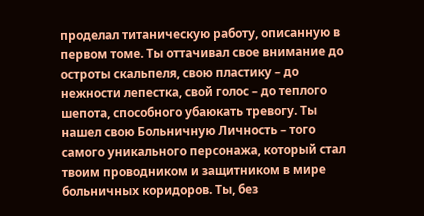проделал титаническую работу, описанную в первом томе. Ты оттачивал свое внимание до остроты скальпеля, свою пластику – до нежности лепестка, свой голос – до теплого шепота, способного убаюкать тревогу. Ты нашел свою Больничную Личность – того самого уникального персонажа, который стал твоим проводником и защитником в мире больничных коридоров. Ты, без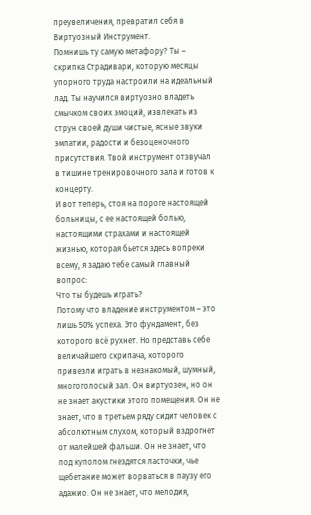преувеличения, превратил себя в Виртуозный Инструмент.
Помнишь ту самую метафору? Ты – скрипка Страдивари, которую месяцы упорного труда настроили на идеальный лад. Ты научился виртуозно владеть смычком своих эмоций, извлекать из струн своей души чистые, ясные звуки эмпатии, радости и безоценочного присутствия. Твой инструмент отзвучал в тишине тренировочного зала и готов к концерту.
И вот теперь, стоя на пороге настоящей больницы, с ее настоящей болью, настоящими страхами и настоящей жизнью, которая бьется здесь вопреки всему, я задаю тебе самый главный вопрос:
Что ты будешь играть?
Потому что владение инструментом – это лишь 50% успеха. Это фундамент, без которого всё рухнет. Но представь себе величайшего скрипача, которого привезли играть в незнакомый, шумный, многоголосый зал. Он виртуозен, но он не знает акустики этого помещения. Он не знает, что в третьем ряду сидит человек с абсолютным слухом, который вздрогнет от малейшей фальши. Он не знает, что под куполом гнездятся ласточки, чье щебетание может ворваться в паузу его адажио. Он не знает, что мелодия,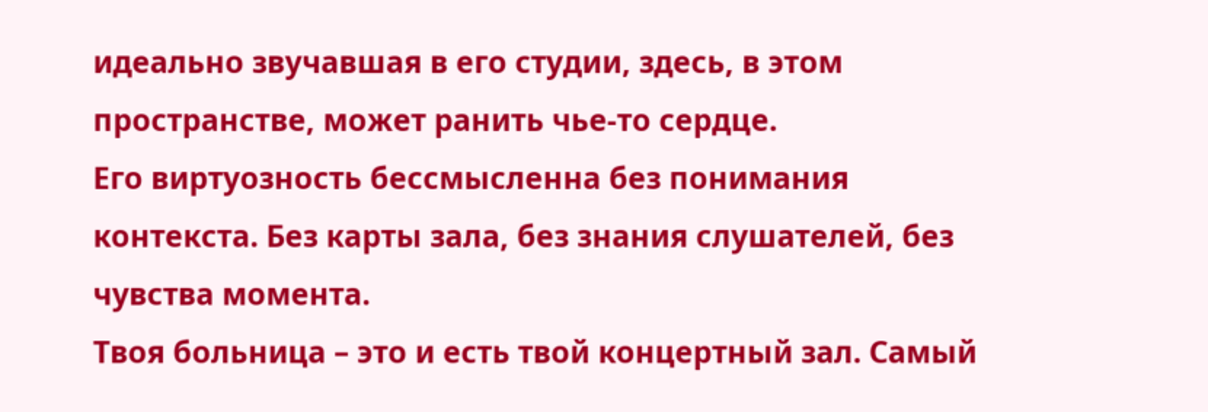идеально звучавшая в его студии, здесь, в этом пространстве, может ранить чье-то сердце.
Его виртуозность бессмысленна без понимания контекста. Без карты зала, без знания слушателей, без чувства момента.
Твоя больница – это и есть твой концертный зал. Самый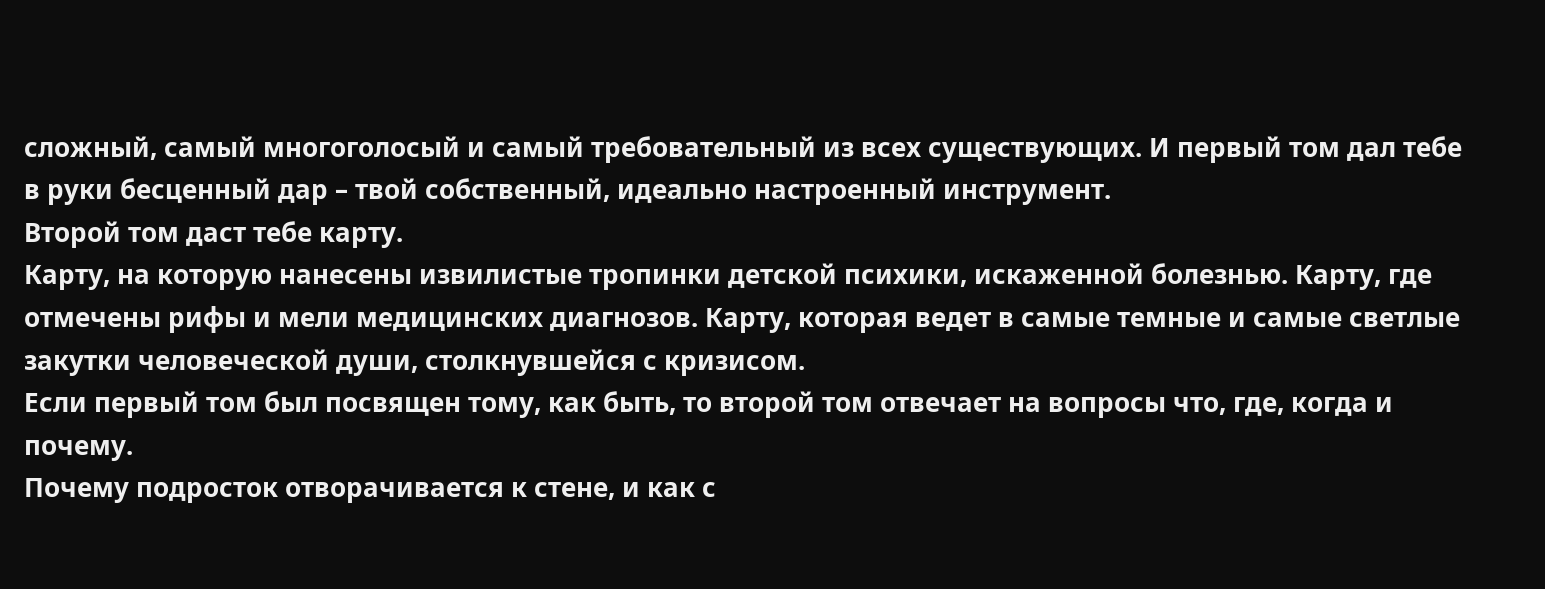сложный, самый многоголосый и самый требовательный из всех существующих. И первый том дал тебе в руки бесценный дар – твой собственный, идеально настроенный инструмент.
Второй том даст тебе карту.
Карту, на которую нанесены извилистые тропинки детской психики, искаженной болезнью. Карту, где отмечены рифы и мели медицинских диагнозов. Карту, которая ведет в самые темные и самые светлые закутки человеческой души, столкнувшейся с кризисом.
Если первый том был посвящен тому, как быть, то второй том отвечает на вопросы что, где, когда и почему.
Почему подросток отворачивается к стене, и как с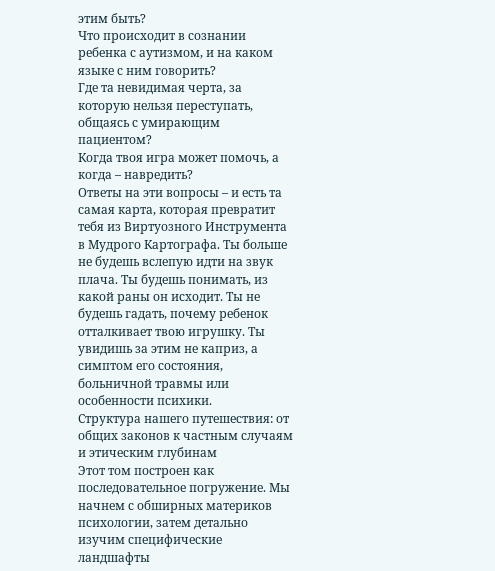этим быть?
Что происходит в сознании ребенка с аутизмом, и на каком языке с ним говорить?
Где та невидимая черта, за которую нельзя переступать, общаясь с умирающим пациентом?
Когда твоя игра может помочь, а когда – навредить?
Ответы на эти вопросы – и есть та самая карта, которая превратит тебя из Виртуозного Инструмента в Мудрого Картографа. Ты больше не будешь вслепую идти на звук плача. Ты будешь понимать, из какой раны он исходит. Ты не будешь гадать, почему ребенок отталкивает твою игрушку. Ты увидишь за этим не каприз, а симптом его состояния, больничной травмы или особенности психики.
Структура нашего путешествия: от общих законов к частным случаям и этическим глубинам
Этот том построен как последовательное погружение. Мы начнем с обширных материков психологии, затем детально изучим специфические ландшафты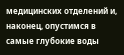медицинских отделений и, наконец, опустимся в самые глубокие воды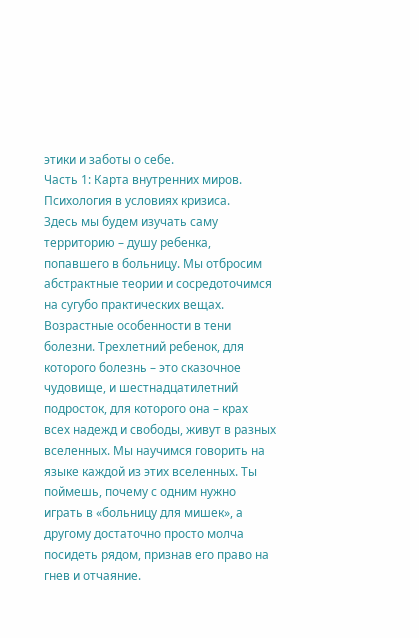этики и заботы о себе.
Часть 1: Карта внутренних миров. Психология в условиях кризиса.
Здесь мы будем изучать саму территорию – душу ребенка, попавшего в больницу. Мы отбросим абстрактные теории и сосредоточимся на сугубо практических вещах.
Возрастные особенности в тени болезни. Трехлетний ребенок, для которого болезнь – это сказочное чудовище, и шестнадцатилетний подросток, для которого она – крах всех надежд и свободы, живут в разных вселенных. Мы научимся говорить на языке каждой из этих вселенных. Ты поймешь, почему с одним нужно играть в «больницу для мишек», а другому достаточно просто молча посидеть рядом, признав его право на гнев и отчаяние.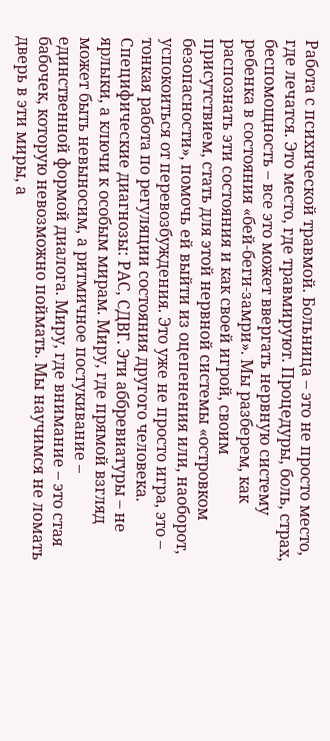Работа с психической травмой. Больница – это не просто место, где лечатся. Это место, где травмируют. Процедуры, боль, страх, беспомощность – все это может ввергать нервную систему ребенка в состояния «бей-беги-замри». Мы разберем, как распознать эти состояния и как своей игрой, своим присутствием, стать для этой нервной системы «островком безопасности», помочь ей выйти из оцепенения или, наоборот, успокоиться от перевозбуждения. Это уже не просто игра, это – тонкая работа по регуляции состояния другого человека.
Специфические диагнозы: РАС, СДВГ. Эти аббревиатуры – не ярлыки, а ключи к особым мирам. Миру, где прямой взгляд может быть невыносим, а ритмичное постукивание – единственной формой диалога. Миру, где внимание – это стая бабочек, которую невозможно поймать. Мы научимся не ломать дверь в эти миры, а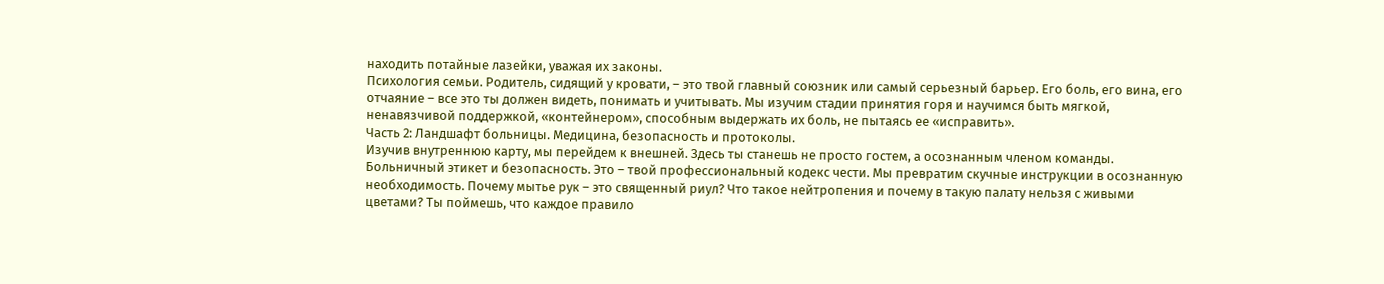находить потайные лазейки, уважая их законы.
Психология семьи. Родитель, сидящий у кровати, – это твой главный союзник или самый серьезный барьер. Его боль, его вина, его отчаяние – все это ты должен видеть, понимать и учитывать. Мы изучим стадии принятия горя и научимся быть мягкой, ненавязчивой поддержкой, «контейнером», способным выдержать их боль, не пытаясь ее «исправить».
Часть 2: Ландшафт больницы. Медицина, безопасность и протоколы.
Изучив внутреннюю карту, мы перейдем к внешней. Здесь ты станешь не просто гостем, а осознанным членом команды.
Больничный этикет и безопасность. Это – твой профессиональный кодекс чести. Мы превратим скучные инструкции в осознанную необходимость. Почему мытье рук – это священный риул? Что такое нейтропения и почему в такую палату нельзя с живыми цветами? Ты поймешь, что каждое правило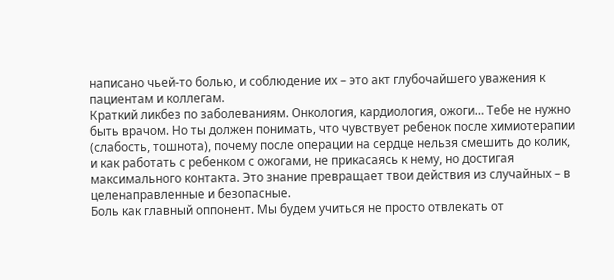написано чьей-то болью, и соблюдение их – это акт глубочайшего уважения к пациентам и коллегам.
Краткий ликбез по заболеваниям. Онкология, кардиология, ожоги… Тебе не нужно быть врачом. Но ты должен понимать, что чувствует ребенок после химиотерапии (слабость, тошнота), почему после операции на сердце нельзя смешить до колик, и как работать с ребенком с ожогами, не прикасаясь к нему, но достигая максимального контакта. Это знание превращает твои действия из случайных – в целенаправленные и безопасные.
Боль как главный оппонент. Мы будем учиться не просто отвлекать от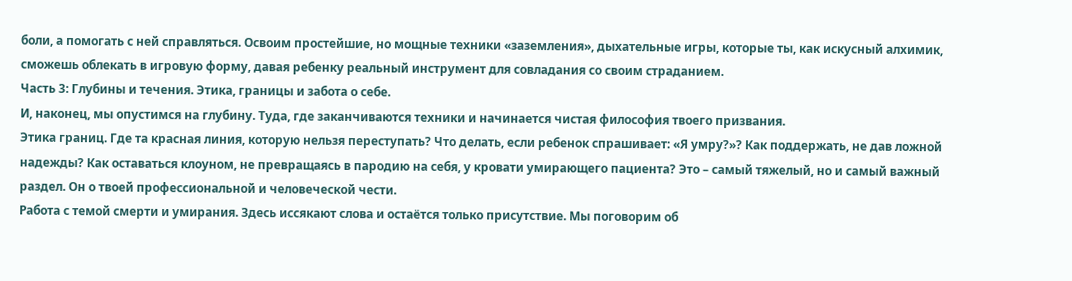боли, а помогать с ней справляться. Освоим простейшие, но мощные техники «заземления», дыхательные игры, которые ты, как искусный алхимик, сможешь облекать в игровую форму, давая ребенку реальный инструмент для совладания со своим страданием.
Часть 3: Глубины и течения. Этика, границы и забота о себе.
И, наконец, мы опустимся на глубину. Туда, где заканчиваются техники и начинается чистая философия твоего призвания.
Этика границ. Где та красная линия, которую нельзя переступать? Что делать, если ребенок спрашивает: «Я умру?»? Как поддержать, не дав ложной надежды? Как оставаться клоуном, не превращаясь в пародию на себя, у кровати умирающего пациента? Это – самый тяжелый, но и самый важный раздел. Он о твоей профессиональной и человеческой чести.
Работа с темой смерти и умирания. Здесь иссякают слова и остаётся только присутствие. Мы поговорим об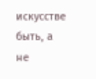искусстве быть, а не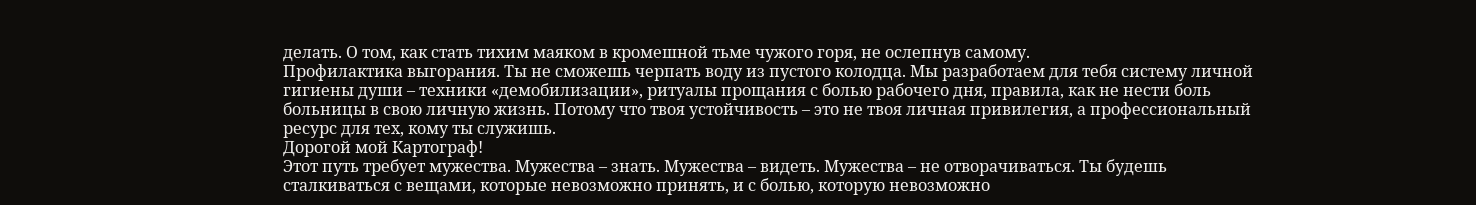делать. О том, как стать тихим маяком в кромешной тьме чужого горя, не ослепнув самому.
Профилактика выгорания. Ты не сможешь черпать воду из пустого колодца. Мы разработаем для тебя систему личной гигиены души – техники «демобилизации», ритуалы прощания с болью рабочего дня, правила, как не нести боль больницы в свою личную жизнь. Потому что твоя устойчивость – это не твоя личная привилегия, а профессиональный ресурс для тех, кому ты служишь.
Дорогой мой Картограф!
Этот путь требует мужества. Мужества – знать. Мужества – видеть. Мужества – не отворачиваться. Ты будешь сталкиваться с вещами, которые невозможно принять, и с болью, которую невозможно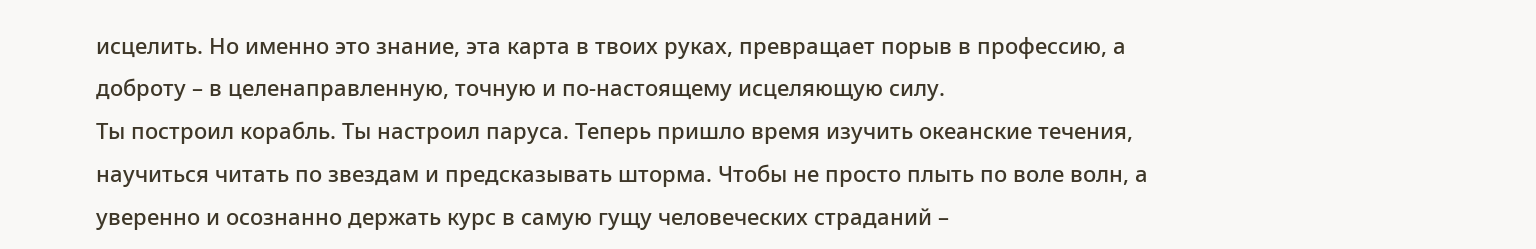исцелить. Но именно это знание, эта карта в твоих руках, превращает порыв в профессию, а доброту – в целенаправленную, точную и по-настоящему исцеляющую силу.
Ты построил корабль. Ты настроил паруса. Теперь пришло время изучить океанские течения, научиться читать по звездам и предсказывать шторма. Чтобы не просто плыть по воле волн, а уверенно и осознанно держать курс в самую гущу человеческих страданий –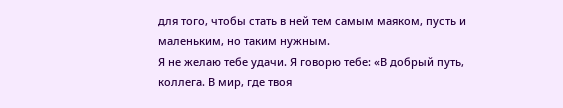для того, чтобы стать в ней тем самым маяком, пусть и маленьким, но таким нужным.
Я не желаю тебе удачи. Я говорю тебе: «В добрый путь, коллега. В мир, где твоя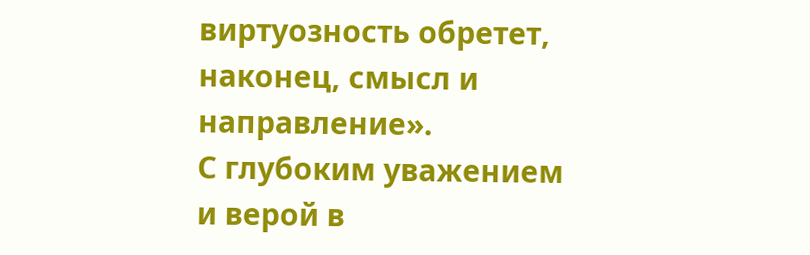виртуозность обретет, наконец, смысл и направление».
С глубоким уважением и верой в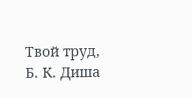Твой труд,
Б. К. Диша